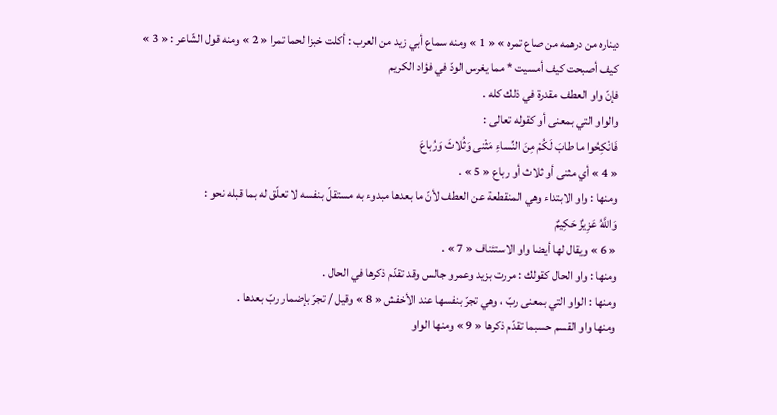ديناره من درهمه من صاع تمره » « 1 » ومنه سماع أبي زيد من العرب : أكلت خبزا لحما تمرا « 2 » ومنه قول الشّاعر : « 3 »
كيف أصبحت كيف أمسيت * مما يغرس الودّ في فؤاد الكريم
فإنّ واو العطف مقدرة في ذلك كله .
والواو التي بمعنى أو كقوله تعالى :
فَانْكِحُوا ما طابَ لَكُمْ مِنَ النِّساءِ مَثْنى وَثُلاثَ وَرُباعَ
« 4 » أي مثنى أو ثلاث أو رباع « 5 » .
ومنها : واو الابتداء وهي المنقطعة عن العطف لأنّ ما بعدها مبدوء به مستقلّ بنفسه لا تعلّق له بما قبله نحو :
وَاللَّهُ عَزِيزٌ حَكِيمٌ
« 6 » ويقال لها أيضا واو الاستئناف « 7 » .
ومنها : واو الحال كقولك : مررت بزيد وعمرو جالس وقد تقدّم ذكرها في الحال .
ومنها : الواو التي بمعنى ربّ ، وهي تجرّ بنفسها عند الأخفش « 8 » وقيل / تجرّ بإضمار ربّ بعدها .
ومنها واو القسم حسبما تقدّم ذكرها « 9 » ومنها الواو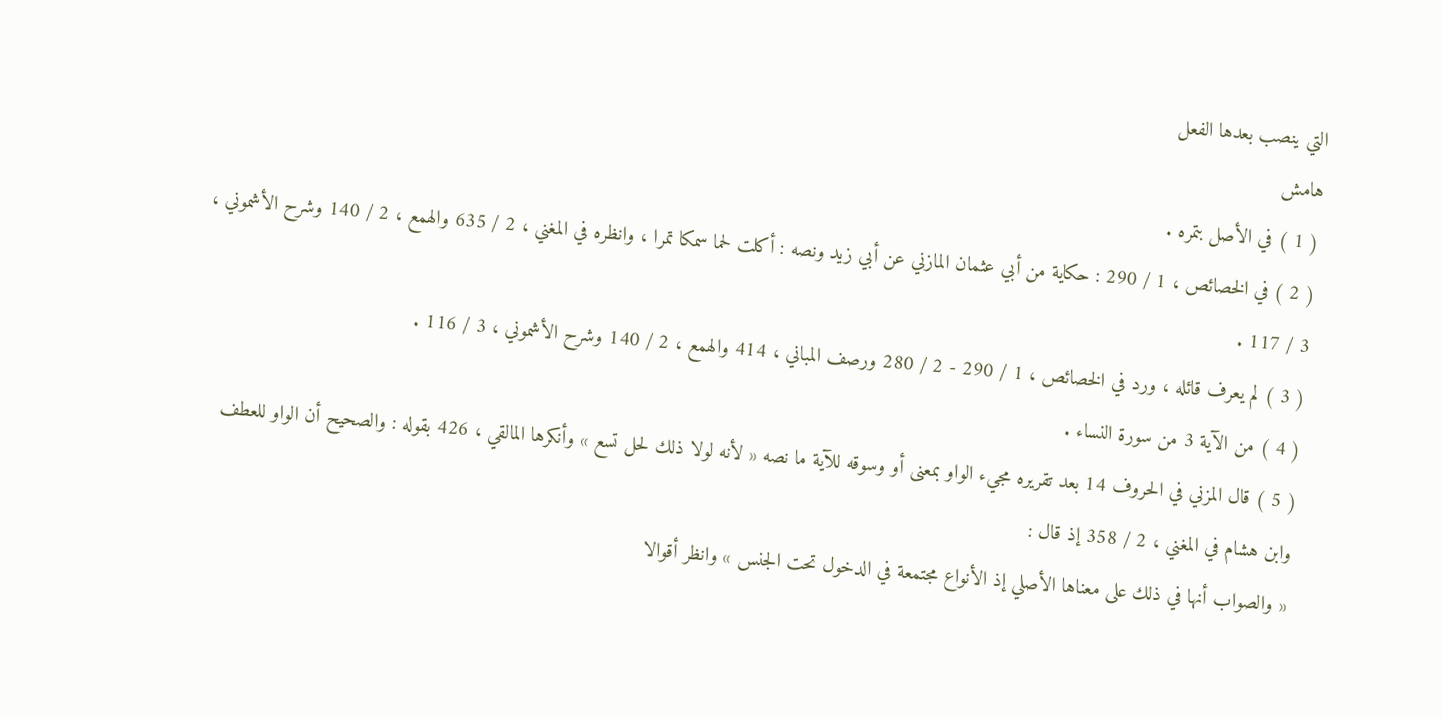التي ينصب بعدها الفعل
هامش
( 1 ) في الأصل بتمره .
( 2 ) في الخصائص ، 1 / 290 : حكاية من أبي عثمان المازني عن أبي زيد ونصه : أكلت لحما سمكا تمرا ، وانظره في المغني ، 2 / 635 والهمع ، 2 / 140 وشرح الأشموني ، 3 / 117 .
( 3 ) لم يعرف قائله ، ورد في الخصائص ، 1 / 290 - 2 / 280 ورصف المباني ، 414 والهمع ، 2 / 140 وشرح الأشموني ، 3 / 116 .
( 4 ) من الآية 3 من سورة النساء .
( 5 ) قال المزني في الحروف 14 بعد تقريره مجيء الواو بمعنى أو وسوقه للآية ما نصه « لأنه لولا ذلك لحل تسع » وأنكرها المالقي ، 426 بقوله : والصحيح أن الواو للعطف وابن هشام في المغني ، 2 / 358 إذ قال :
« والصواب أنها في ذلك على معناها الأصلي إذ الأنواع مجتمعة في الدخول تحت الجنس » وانظر أقوالا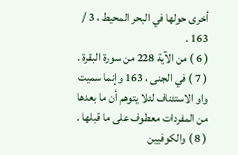أخرى حولها في البحر المحيط ، 3 / 163 .
( 6 ) من الآية 228 من سورة البقرة .
( 7 ) في الجنى ، 163 وإنما سميت واو الاستئناف لئلا يتوهم أن ما بعدها من المفردات معطوف على ما قبلها .
( 8 ) والكوفيين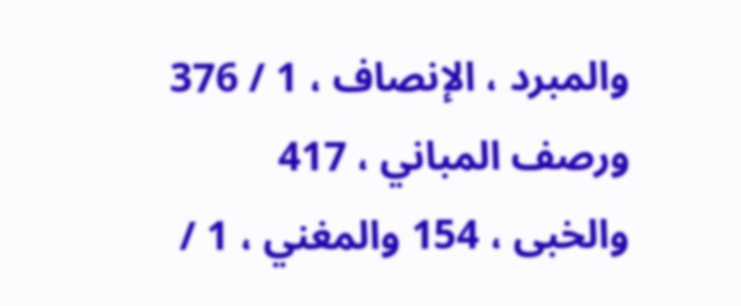والمبرد ، الإنصاف ، 1 / 376 ورصف المباني ، 417 والخبى ، 154 والمغني ، 1 /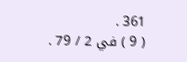361 .
( 9 ) في 2 / 79 .